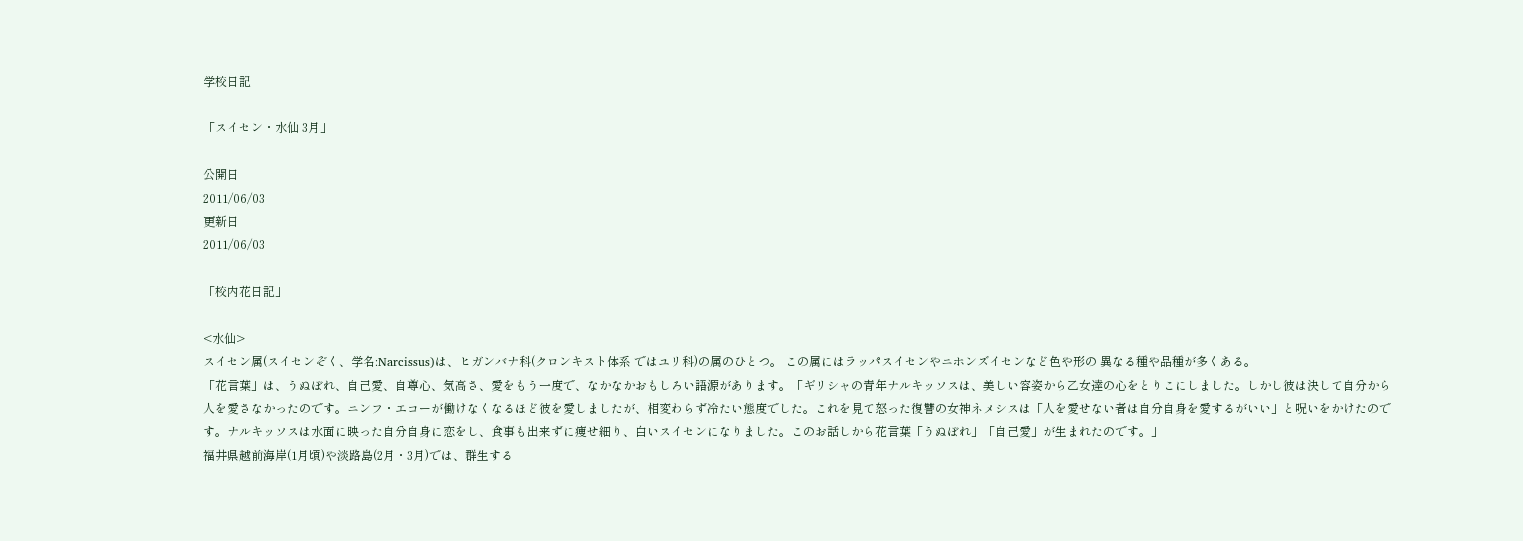学校日記

「スイセン・水仙 3月」

公開日
2011/06/03
更新日
2011/06/03

「校内花日記」

<水仙>
スイセン属(スイセンぞく、学名:Narcissus)は、ヒガンバナ科(クロンキスト体系 ではユリ科)の属のひとつ。 この属にはラッパスイセンやニホンズイセンなど色や形の 異なる種や品種が多くある。
「花言葉」は、うぬぼれ、自己愛、自尊心、気高さ、愛をもう一度で、なかなかおもしろい語源があります。「ギリシャの青年ナルキッソスは、美しい容姿から乙女達の心をとりこにしました。しかし彼は決して自分から人を愛さなかったのです。ニンフ・エコーが働けなくなるほど彼を愛しましたが、相変わらず冷たい態度でした。これを見て怒った復讐の女神ネメシスは「人を愛せない者は自分自身を愛するがいい」と呪いをかけたのです。ナルキッソスは水面に映った自分自身に恋をし、食事も出来ずに痩せ細り、白いスイセンになりました。このお話しから花言葉「うぬぼれ」「自己愛」が生まれたのです。」
福井県越前海岸(1月頃)や淡路島(2月・3月)では、群生する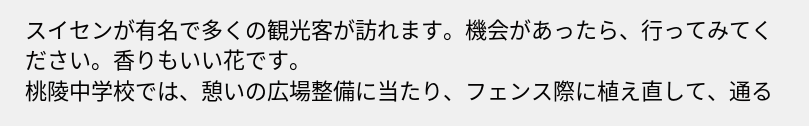スイセンが有名で多くの観光客が訪れます。機会があったら、行ってみてください。香りもいい花です。
桃陵中学校では、憩いの広場整備に当たり、フェンス際に植え直して、通る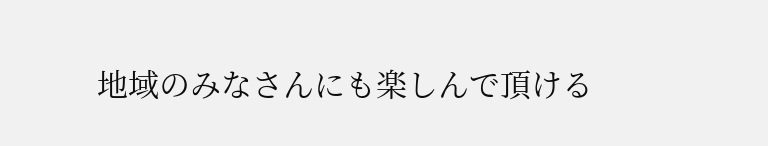地域のみなさんにも楽しんで頂ける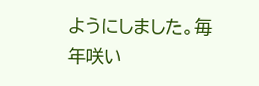ようにしました。毎年咲い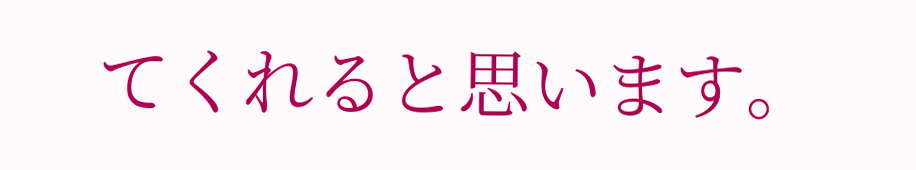てくれると思います。